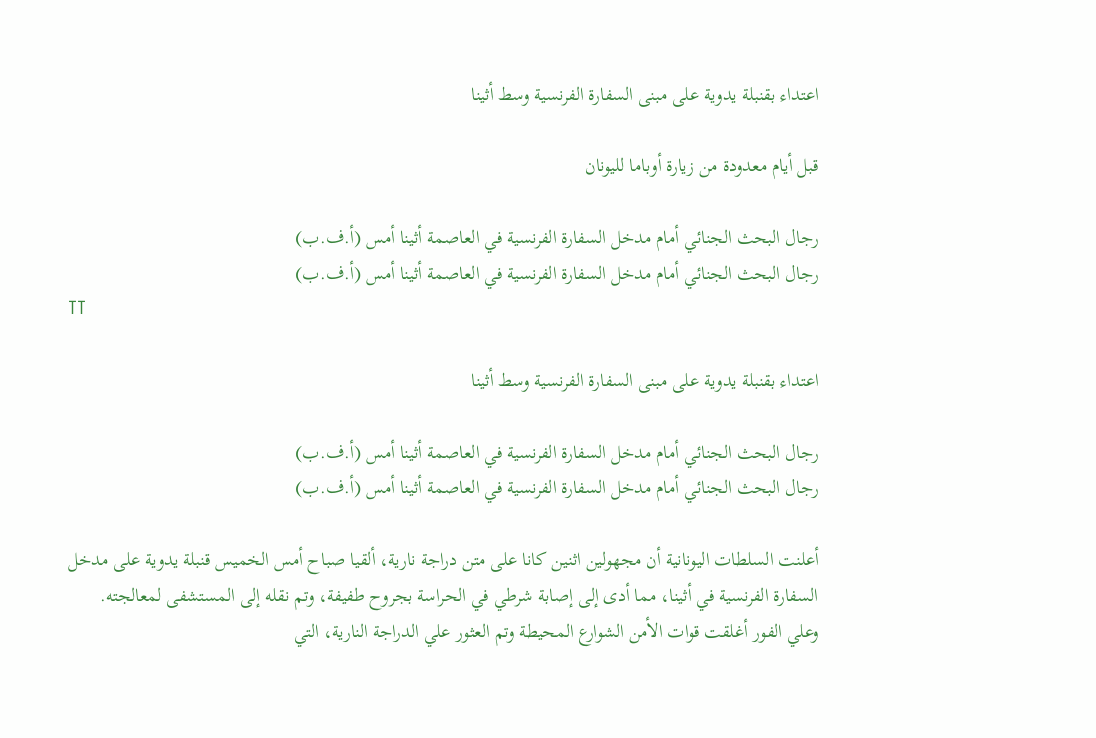اعتداء بقنبلة يدوية على مبنى السفارة الفرنسية وسط أثينا

قبل أيام معدودة من زيارة أوباما لليونان

رجال البحث الجنائي أمام مدخل السفارة الفرنسية في العاصمة أثينا أمس (أ.ف.ب)
رجال البحث الجنائي أمام مدخل السفارة الفرنسية في العاصمة أثينا أمس (أ.ف.ب)
TT

اعتداء بقنبلة يدوية على مبنى السفارة الفرنسية وسط أثينا

رجال البحث الجنائي أمام مدخل السفارة الفرنسية في العاصمة أثينا أمس (أ.ف.ب)
رجال البحث الجنائي أمام مدخل السفارة الفرنسية في العاصمة أثينا أمس (أ.ف.ب)

أعلنت السلطات اليونانية أن مجهولين اثنين كانا على متن دراجة نارية، ألقيا صباح أمس الخميس قنبلة يدوية على مدخل السفارة الفرنسية في أثينا، مما أدى إلى إصابة شرطي في الحراسة بجروح طفيفة، وتم نقله إلى المستشفى لمعالجته.
وعلي الفور أغلقت قوات الأمن الشوارع المحيطة وتم العثور علي الدراجة النارية، التي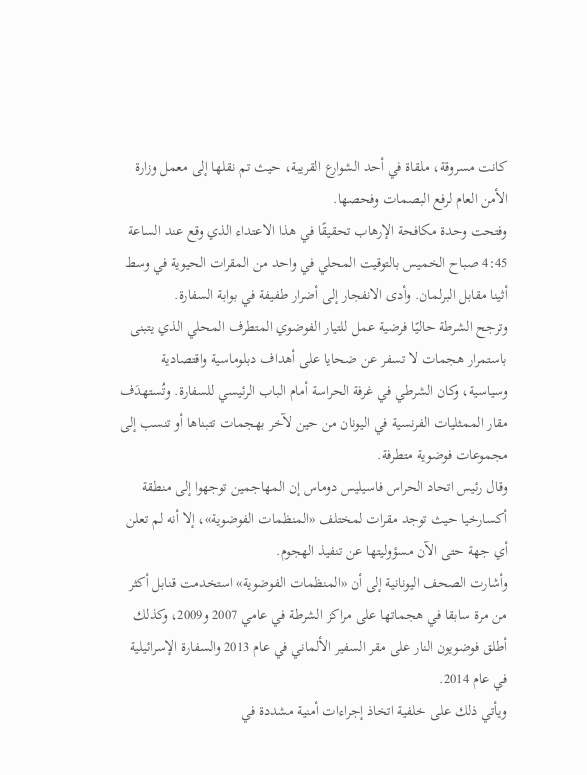كانت مسروقة، ملقاة في أحد الشوارع القريبة، حيث تم نقلها إلى معمل وزارة الأمن العام لرفع البصمات وفحصها.
وفتحت وحدة مكافحة الإرهاب تحقيقًا في هذا الاعتداء الذي وقع عند الساعة 4:45 صباح الخميس بالتوقيت المحلي في واحد من المقرات الحيوية في وسط أثينا مقابل البرلمان. وأدى الانفجار إلى أضرار طفيفة في بوابة السفارة.
وترجح الشرطة حاليًا فرضية عمل للتيار الفوضوي المتطرف المحلي الذي يتبنى باستمرار هجمات لا تسفر عن ضحايا على أهداف دبلوماسية واقتصادية وسياسية، وكان الشرطي في غرفة الحراسة أمام الباب الرئيسي للسفارة. وتُستهدَف مقار الممثليات الفرنسية في اليونان من حين لآخر بهجمات تتبناها أو تنسب إلى مجموعات فوضوية متطرفة.
وقال رئيس اتحاد الحراس فاسيليس دوماس إن المهاجمين توجهوا إلى منطقة أكسارخيا حيث توجد مقرات لمختلف «المنظمات الفوضوية»، إلا أنه لم تعلن أي جهة حتى الآن مسؤوليتها عن تنفيذ الهجوم.
وأشارت الصحف اليونانية إلى أن «المنظمات الفوضوية» استخدمت قنابل أكثر من مرة سابقا في هجماتها على مراكز الشرطة في عامي 2007 و2009، وكذلك أطلق فوضويون النار على مقر السفير الألماني في عام 2013 والسفارة الإسرائيلية في عام 2014.
ويأتي ذلك على خلفية اتخاذ إجراءات أمنية مشددة في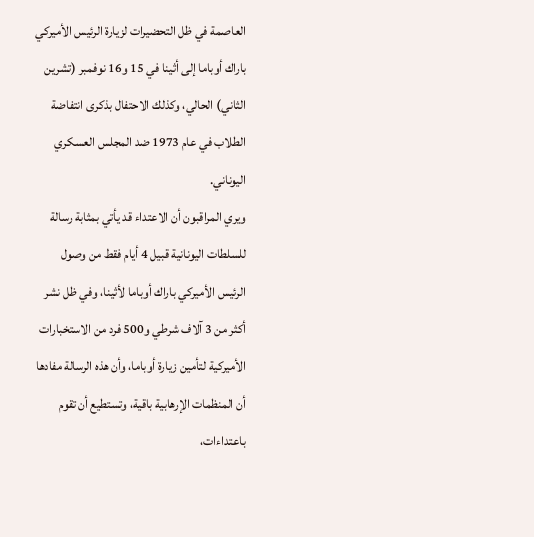العاصمة في ظل التحضيرات لزيارة الرئيس الأميركي باراك أوباما إلى أثينا في 15 و16 نوفمبر (تشرين الثاني) الحالي، وكذلك الاحتفال بذكرى انتفاضة الطلاب في عام 1973 ضد المجلس العسكري اليوناني.
ويري المراقبون أن الاعتداء قد يأتي بمثابة رسالة للسلطات اليونانية قبيل 4 أيام فقط من وصول الرئيس الأميركي باراك أوباما لأثينا، وفي ظل نشر أكثر من 3 آلاف شرطي و500 فرد من الاستخبارات الأميركية لتأمين زيارة أوباما، وأن هذه الرسالة مفادها أن المنظمات الإرهابية باقية، وتستطيع أن تقوم باعتداءات،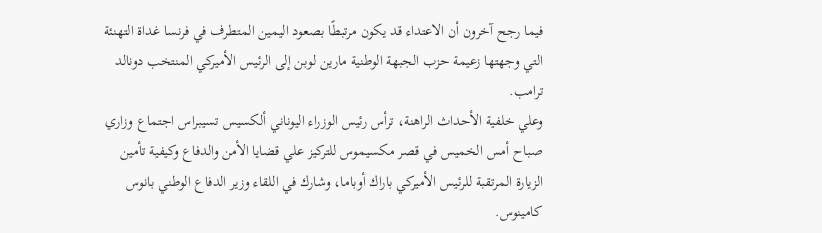فيما رجح آخرون أن الاعتداء قد يكون مرتبطًا بصعود اليمين المتطرف في فرنسا غداة التهنئة التي وجهتها زعيمة حزب الجبهة الوطنية مارين لوبن إلى الرئيس الأميركي المنتخب دونالد ترامب.
وعلي خلفية الأحداث الراهنة، ترأس رئيس الوزراء اليوناني ألكسيس تسيبراس اجتماع وزاري صباح أمس الخميس في قصر مكسيموس للتركيز علي قضايا الأمن والدفاع وكيفية تأمين الزيارة المرتقبة للرئيس الأميركي باراك أوباما، وشارك في اللقاء وزير الدفاع الوطني بانوس كامينوس.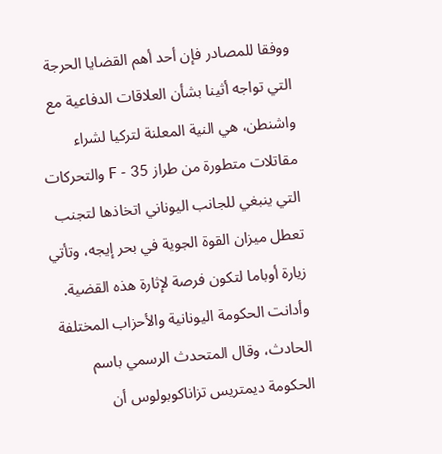ووفقا للمصادر فإن أحد أهم القضايا الحرجة التي تواجه أثينا بشأن العلاقات الدفاعية مع واشنطن، هي النية المعلنة لتركيا لشراء مقاتلات متطورة من طراز F - 35 والتحركات التي ينبغي للجانب اليوناني اتخاذها لتجنب تعطل ميزان القوة الجوية في بحر إيجه، وتأتي زيارة أوباما لتكون فرصة لإثارة هذه القضية.
وأدانت الحكومة اليونانية والأحزاب المختلفة الحادث، وقال المتحدث الرسمي باسم الحكومة ديمتريس تزاناكوبولوس أن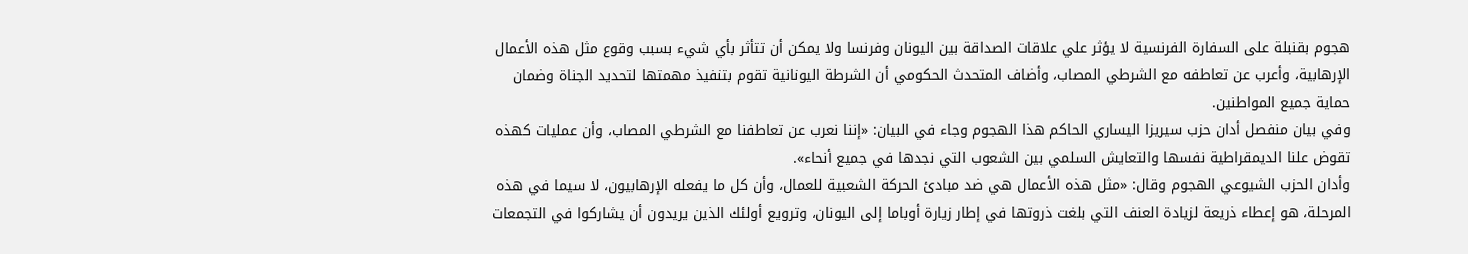هجوم بقنبلة على السفارة الفرنسية لا يؤثر علي علاقات الصداقة بين اليونان وفرنسا ولا يمكن أن تتأثر بأي شيء بسبب وقوع مثل هذه الأعمال الإرهابية، وأعرب عن تعاطفه مع الشرطي المصاب، وأضاف المتحدث الحكومي أن الشرطة اليونانية تقوم بتنفيذ مهمتها لتحديد الجناة وضمان حماية جميع المواطنين.
وفي بيان منفصل أدان حزب سيريزا اليساري الحاكم هذا الهجوم وجاء في البيان: «إننا نعرب عن تعاطفنا مع الشرطي المصاب، وأن عمليات كهذه تقوض علنا الديمقراطية نفسها والتعايش السلمي بين الشعوب التي نجدها في جميع أنحاء».
وأدان الحزب الشيوعي الهجوم وقال: «مثل هذه الأعمال هي ضد مبادئ الحركة الشعبية للعمال، وأن كل ما يفعله الإرهابيون، لا سيما في هذه المرحلة، هو إعطاء ذريعة لزيادة العنف التي بلغت ذروتها في إطار زيارة أوباما إلى اليونان، وترويع أولئك الذين يريدون أن يشاركوا في التجمعات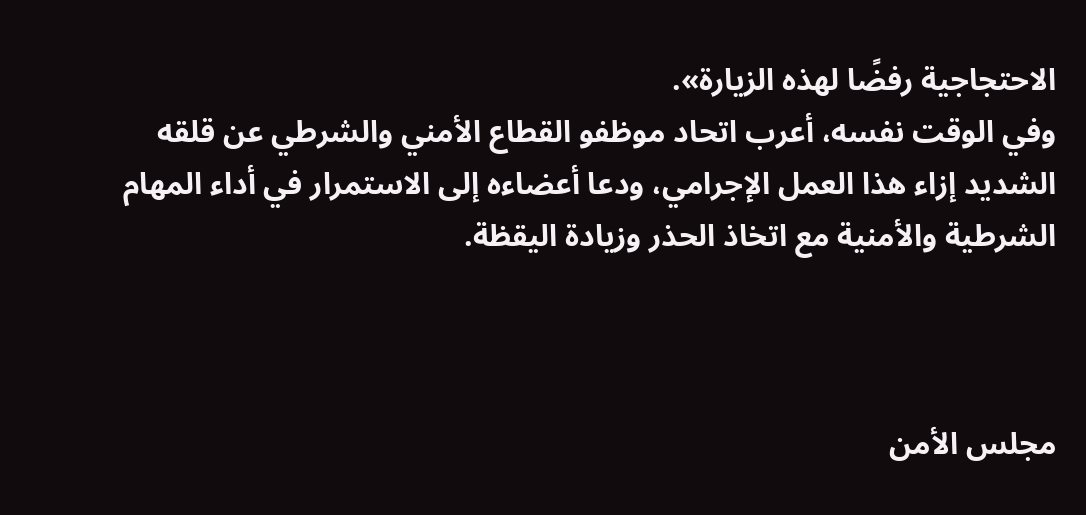الاحتجاجية رفضًا لهذه الزيارة».
وفي الوقت نفسه، أعرب اتحاد موظفو القطاع الأمني والشرطي عن قلقه الشديد إزاء هذا العمل الإجرامي، ودعا أعضاءه إلى الاستمرار في أداء المهام الشرطية والأمنية مع اتخاذ الحذر وزيادة اليقظة.



مجلس الأمن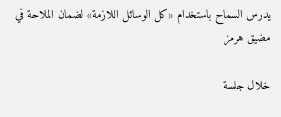يدرس السماح باستخدام «كل الوسائل اللازمة» لضمان الملاحة في مضيق هرمز

خلال جلسة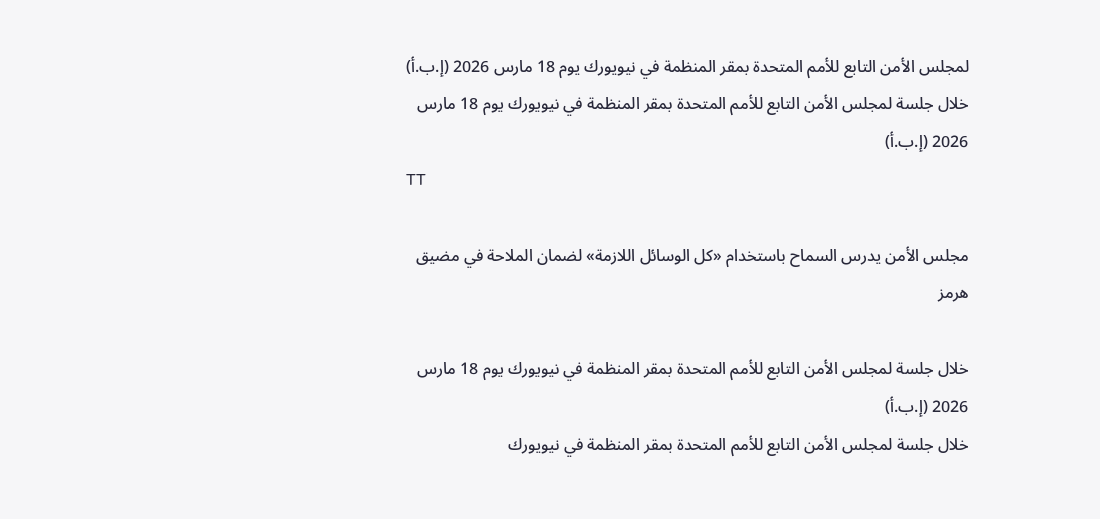لمجلس الأمن التابع للأمم المتحدة بمقر المنظمة في نيويورك يوم 18 مارس 2026 (إ.ب.أ)
خلال جلسة لمجلس الأمن التابع للأمم المتحدة بمقر المنظمة في نيويورك يوم 18 مارس 2026 (إ.ب.أ)
TT

مجلس الأمن يدرس السماح باستخدام «كل الوسائل اللازمة» لضمان الملاحة في مضيق هرمز

خلال جلسة لمجلس الأمن التابع للأمم المتحدة بمقر المنظمة في نيويورك يوم 18 مارس 2026 (إ.ب.أ)
خلال جلسة لمجلس الأمن التابع للأمم المتحدة بمقر المنظمة في نيويورك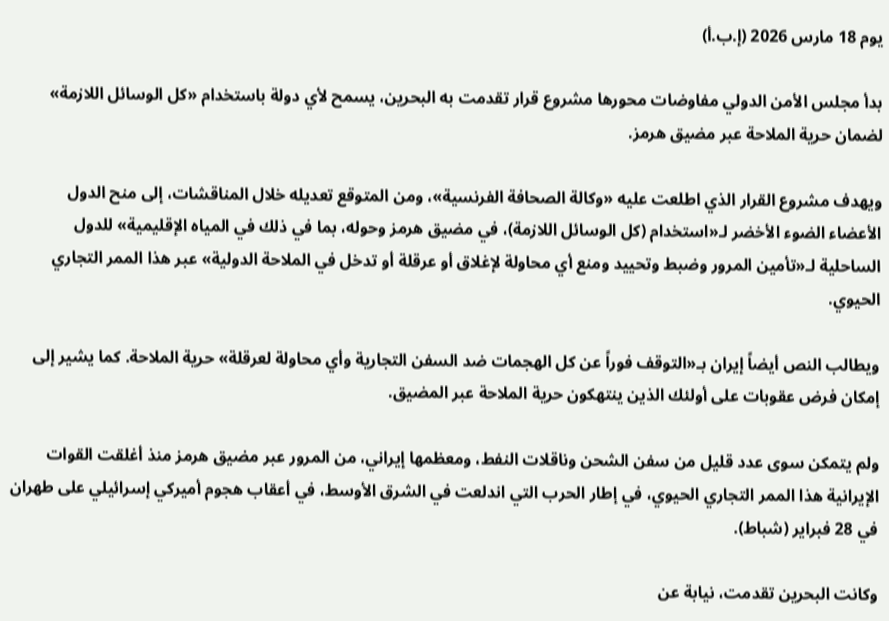يوم 18 مارس 2026 (إ.ب.أ)

بدأ مجلس الأمن الدولي مفاوضات محورها مشروع قرار تقدمت به البحرين، يسمح لأي دولة باستخدام «كل الوسائل اللازمة» لضمان حرية الملاحة عبر مضيق هرمز.

ويهدف مشروع القرار الذي اطلعت عليه «وكالة الصحافة الفرنسية»، ومن المتوقع تعديله خلال المناقشات، إلى منح الدول الأعضاء الضوء الأخضر لـ«استخدام (كل الوسائل اللازمة)، في مضيق هرمز وحوله، بما في ذلك في المياه الإقليمية» للدول الساحلية لـ«تأمين المرور وضبط وتحييد ومنع أي محاولة لإغلاق أو عرقلة أو تدخل في الملاحة الدولية» عبر هذا الممر التجاري الحيوي.

ويطالب النص أيضاً إيران بـ«التوقف فوراً عن كل الهجمات ضد السفن التجارية وأي محاولة لعرقلة» حرية الملاحة. كما يشير إلى إمكان فرض عقوبات على أولئك الذين ينتهكون حرية الملاحة عبر المضيق.

ولم يتمكن سوى عدد قليل من سفن الشحن وناقلات النفط، ومعظمها إيراني، من المرور عبر مضيق هرمز منذ أغلقت القوات الإيرانية هذا الممر التجاري الحيوي، في إطار الحرب التي اندلعت في الشرق الأوسط، في أعقاب هجوم أميركي إسرائيلي على طهران في 28 فبراير (شباط).

وكانت البحرين تقدمت، نيابة عن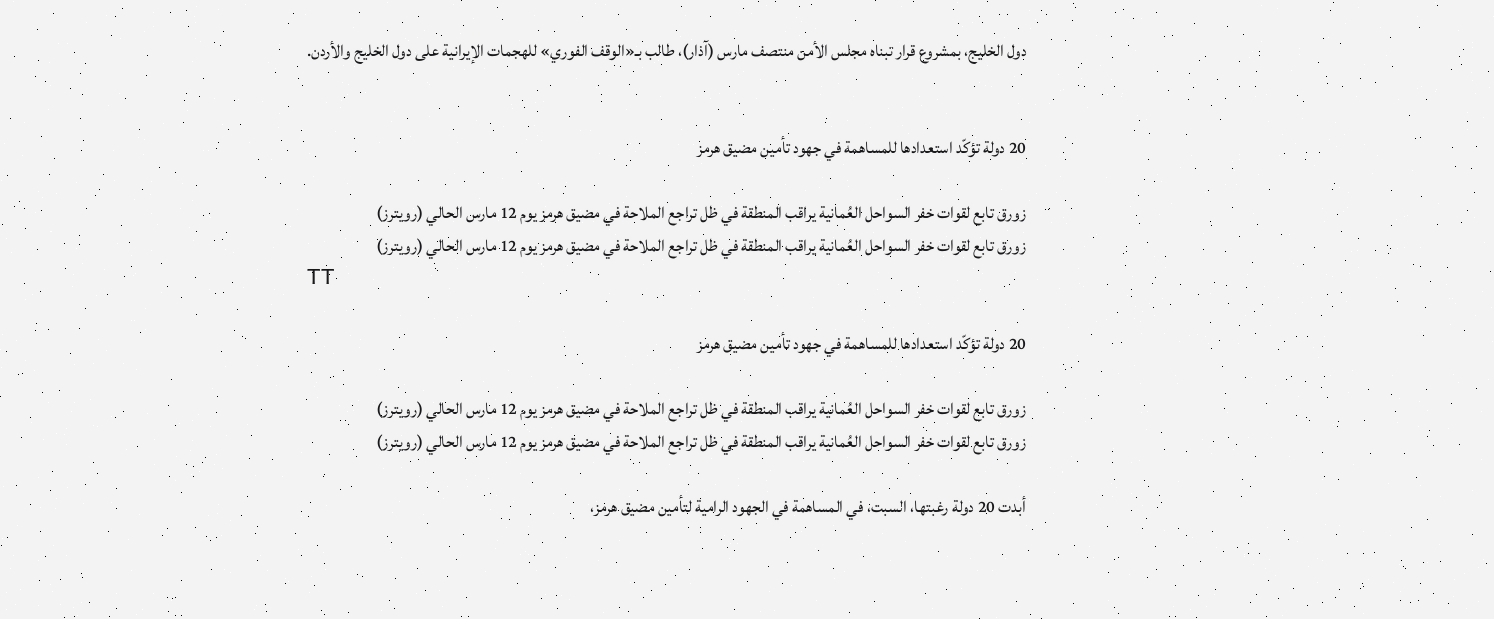دول الخليج، بمشروع قرار تبناه مجلس الأمن منتصف مارس (آذار)، طالب بـ«الوقف الفوري» للهجمات الإيرانية على دول الخليج والأردن.


20 دولة تؤكّد استعدادها للمساهمة في جهود تأمين مضيق هرمز

زورق تابع لقوات خفر السواحل العُمانية يراقب المنطقة في ظل تراجع الملاحة في مضيق هرمز يوم 12 مارس الحالي (رويترز)
زورق تابع لقوات خفر السواحل العُمانية يراقب المنطقة في ظل تراجع الملاحة في مضيق هرمز يوم 12 مارس الحالي (رويترز)
TT

20 دولة تؤكّد استعدادها للمساهمة في جهود تأمين مضيق هرمز

زورق تابع لقوات خفر السواحل العُمانية يراقب المنطقة في ظل تراجع الملاحة في مضيق هرمز يوم 12 مارس الحالي (رويترز)
زورق تابع لقوات خفر السواحل العُمانية يراقب المنطقة في ظل تراجع الملاحة في مضيق هرمز يوم 12 مارس الحالي (رويترز)

أبدت 20 دولة رغبتها، السبت، في المساهمة في الجهود الرامية لتأمين مضيق هرمز،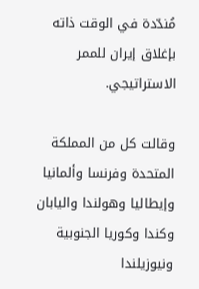مُندّدة في الوقت ذاته بإغلاق إيران للممر الاستراتيجي.

وقالت كل من المملكة المتحدة وفرنسا وألمانيا وإيطاليا وهولندا واليابان وكندا وكوريا الجنوبية ونيوزيلندا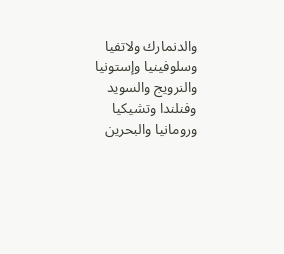والدنمارك ولاتفيا وسلوفينيا وإستونيا والنرويج والسويد وفنلندا وتشيكيا ورومانيا والبحرين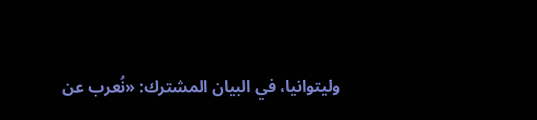وليتوانيا، في البيان المشترك: «نُعرب عن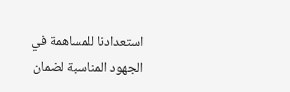استعدادنا للمساهمة في الجهود المناسبة لضمان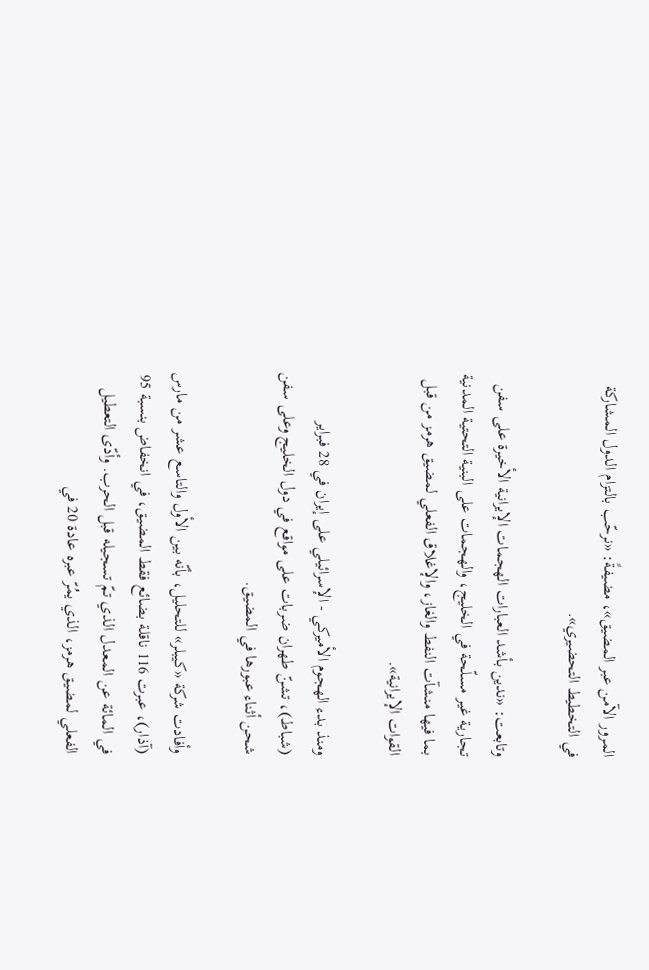المرور الآمن عبر المضيق»، مضيفةً: «نرحّب بالتزام الدول المشاركة في التخطيط التحضيري».

وتابعت: «ندين بأشد العبارات الهجمات الإيرانية الأخيرة على سفن تجارية غير مسلّحة في الخليج، والهجمات على البنية التحتية المدنية بما فيها منشآت النفط والغاز، والإغلاق الفعلي لمضيق هرمز من قبل القوات الإيرانية».

ومنذ بدء الهجوم الأميركي - الإسرائيلي على إيران في 28 فبراير (شباط)، تشنّ طهران ضربات على مواقع في دول الخليج وعلى سفن شحن أثناء عبورها في المضيق.

وأفادت شركة «كيبلر» للتحليل، بأنّه بين الأول والتاسع عشر من مارس (آذار)، عبرت 116 ناقلة بضائع فقط المضيق، في انخفاض بنسبة 95 في المائة عن المعدل الذي تمّ تسجيله قبل الحرب. وأدّى التعطيل الفعلي لمضيق هرمز، الذي يمُرّ عبره عادة 20 في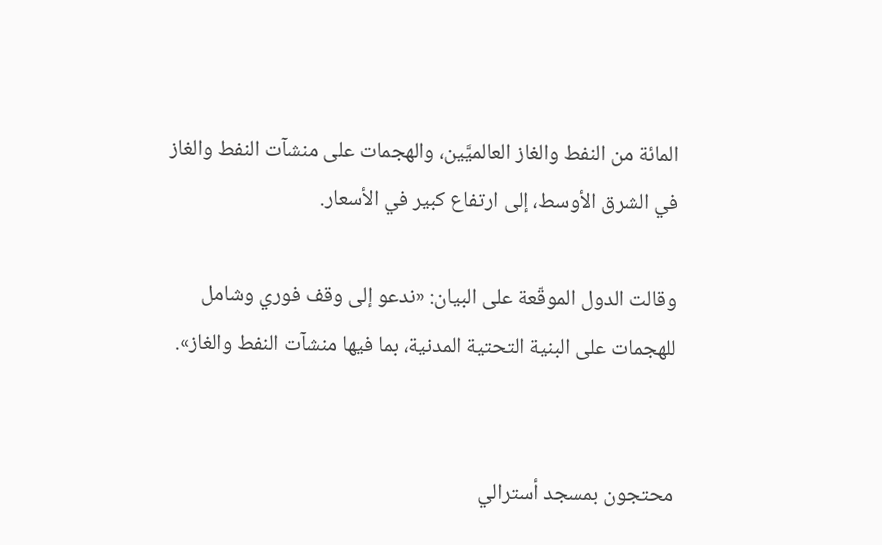المائة من النفط والغاز العالميَّين، والهجمات على منشآت النفط والغاز في الشرق الأوسط، إلى ارتفاع كبير في الأسعار.

وقالت الدول الموقّعة على البيان: «ندعو إلى وقف فوري وشامل للهجمات على البنية التحتية المدنية، بما فيها منشآت النفط والغاز».


محتجون بمسجد أسترالي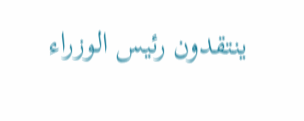ينتقدون رئيس الوزراء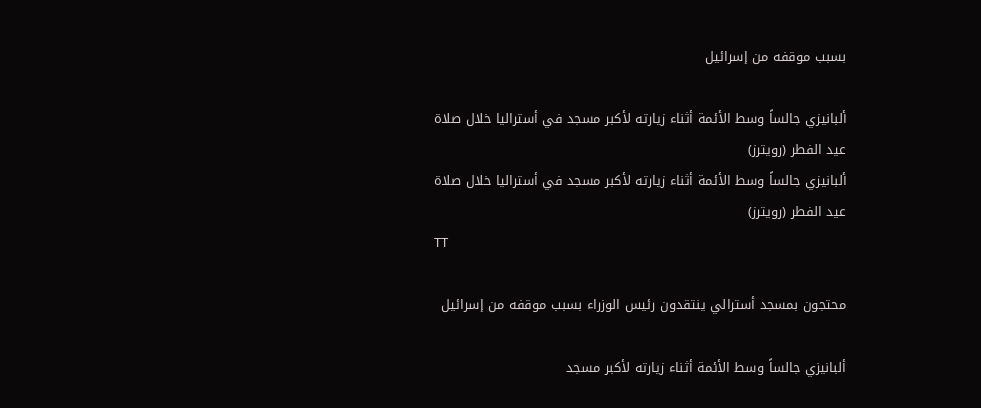بسبب موقفه من إسرائيل

ألبانيزي جالساً وسط الأئمة أثناء زيارته لأكبر مسجد في أستراليا خلال صلاة عيد الفطر (رويترز)
ألبانيزي جالساً وسط الأئمة أثناء زيارته لأكبر مسجد في أستراليا خلال صلاة عيد الفطر (رويترز)
TT

محتجون بمسجد أسترالي ينتقدون رئيس الوزراء بسبب موقفه من إسرائيل

ألبانيزي جالساً وسط الأئمة أثناء زيارته لأكبر مسجد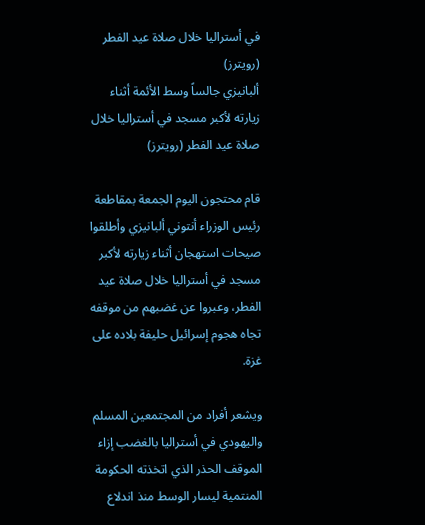في أستراليا خلال صلاة عيد الفطر (رويترز)
ألبانيزي جالساً وسط الأئمة أثناء زيارته لأكبر مسجد في أستراليا خلال صلاة عيد الفطر (رويترز)

قام محتجون اليوم الجمعة بمقاطعة رئيس الوزراء أنتوني ألبانيزي وأطلقوا صيحات استهجان أثناء زيارته لأكبر مسجد في أستراليا خلال صلاة عيد الفطر، وعبروا عن غضبهم من موقفه تجاه هجوم إسرائيل حليفة بلاده على غزة.

ويشعر أفراد من المجتمعين المسلم واليهودي في أستراليا بالغضب إزاء الموقف الحذر الذي اتخذته الحكومة المنتمية ليسار الوسط منذ اندلاع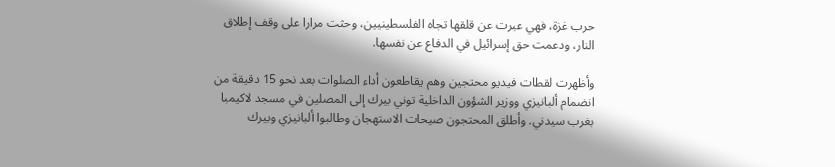حرب غزة، فهي عبرت عن قلقها تجاه الفلسطينيين، وحثت مرارا على وقف إطلاق النار، ودعمت حق إسرائيل في الدفاع عن نفسها.

وأظهرت لقطات فيديو محتجين وهم يقاطعون أداء الصلوات بعد نحو 15 دقيقة من انضمام ألبانيزي ووزير الشؤون الداخلية توني بيرك إلى المصلين في مسجد لاكيمبا بغرب سيدني. وأطلق المحتجون صيحات الاستهجان وطالبوا ألبانيزي وبيرك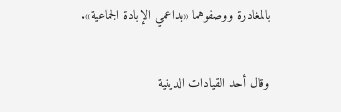بالمغادرة ووصفوهما «بداعمي الإبادة الجماعية».

وقال أحد القيادات الدينية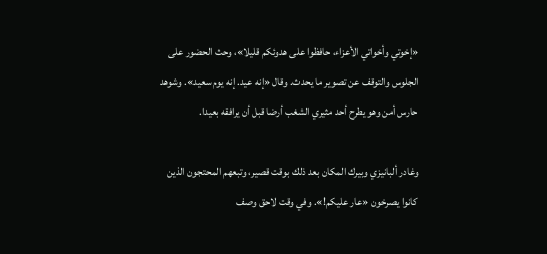«إخوتي وأخواتي الأعزاء، حافظوا على هدوئكم قليلا»، وحث الحضور على الجلوس والتوقف عن تصوير ما يحدث. وقال «إنه عيد. إنه يوم سعيد». وشوهد حارس أمن وهو يطرح أحد مثيري الشغب أرضا قبل أن يرافقه بعيدا.

وغادر ألبانيزي وبيرك المكان بعد ذلك بوقت قصير، وتبعهم المحتجون الذين كانوا يصرخون «عار عليكم!». وفي وقت لاحق وصف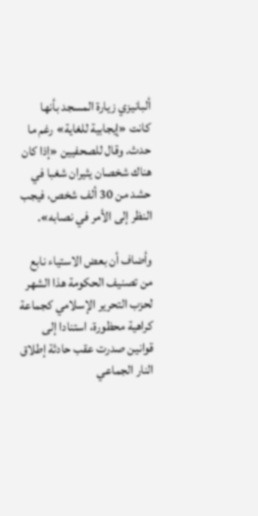ألبانيزي زيارة المسجد بأنها كانت «إيجابية للغاية» رغم ما حدث. وقال للصحفيين «إذا كان هناك شخصان يثيران شغبا في حشد من 30 ألف شخص، فيجب النظر إلى الأمر في نصابه».

وأضاف أن بعض الاستياء نابع من تصنيف الحكومة هذا الشهر لحزب التحرير الإسلامي كجماعة كراهية محظورة، استنادا إلى قوانين صدرت عقب حادثة إطلاق النار الجماعي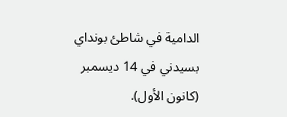الدامية في شاطئ بونداي بسيدني في 14 ديسمبر (كانون الأول).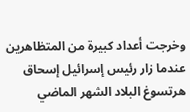وخرجت أعداد كبيرة من المتظاهرين عندما زار رئيس إسرائيل إسحاق هرتسوغ البلاد الشهر الماضي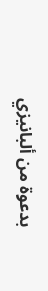بدعوة من ألبانيزي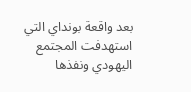بعد واقعة بونداي التي استهدفت المجتمع اليهودي ونفذها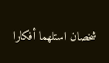شخصان استلهما أفكارا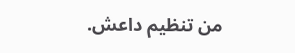من تنظيم داعش.